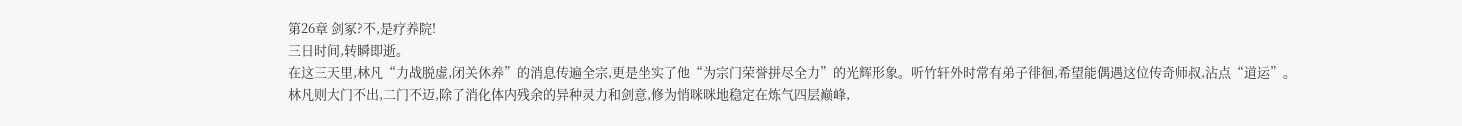第26章 剑冢?不,是疗养院!
三日时间,转瞬即逝。
在这三天里,林凡“力战脱虚,闭关休养”的消息传遍全宗,更是坐实了他“为宗门荣誉拼尽全力”的光辉形象。听竹轩外时常有弟子徘徊,希望能偶遇这位传奇师叔,沾点“道运”。
林凡则大门不出,二门不迈,除了消化体内残余的异种灵力和剑意,修为悄咪咪地稳定在炼气四层巅峰,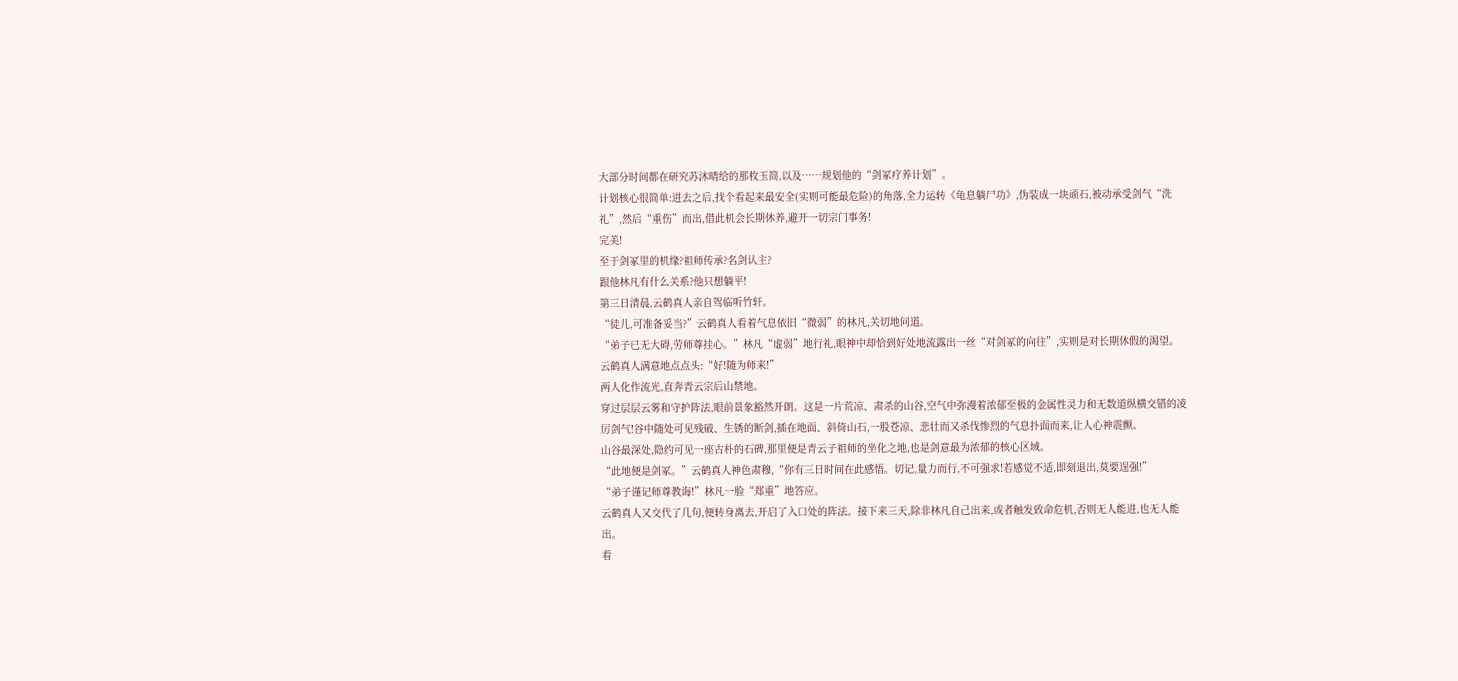大部分时间都在研究苏沐晴给的那枚玉简,以及……规划他的“剑冢疗养计划”。
计划核心很简单:进去之后,找个看起来最安全(实则可能最危险)的角落,全力运转《龟息躺尸功》,伪装成一块顽石,被动承受剑气“洗礼”,然后“重伤”而出,借此机会长期休养,避开一切宗门事务!
完美!
至于剑冢里的机缘?祖师传承?名剑认主?
跟他林凡有什么关系?他只想躺平!
第三日清晨,云鹤真人亲自驾临听竹轩。
“徒儿,可准备妥当?”云鹤真人看着气息依旧“微弱”的林凡,关切地问道。
“弟子已无大碍,劳师尊挂心。”林凡“虚弱”地行礼,眼神中却恰到好处地流露出一丝“对剑冢的向往”,实则是对长期休假的渴望。
云鹤真人满意地点点头:“好!随为师来!”
两人化作流光,直奔青云宗后山禁地。
穿过层层云雾和守护阵法,眼前景象豁然开朗。这是一片荒凉、肃杀的山谷,空气中弥漫着浓郁至极的金属性灵力和无数道纵横交错的凌厉剑气!谷中随处可见残破、生锈的断剑,插在地面、斜倚山石,一股苍凉、悲壮而又杀伐惨烈的气息扑面而来,让人心神震颤。
山谷最深处,隐约可见一座古朴的石碑,那里便是青云子祖师的坐化之地,也是剑意最为浓郁的核心区域。
“此地便是剑冢。”云鹤真人神色肃穆,“你有三日时间在此感悟。切记,量力而行,不可强求!若感觉不适,即刻退出,莫要逞强!”
“弟子谨记师尊教诲!”林凡一脸“郑重”地答应。
云鹤真人又交代了几句,便转身离去,开启了入口处的阵法。接下来三天,除非林凡自己出来,或者触发致命危机,否则无人能进,也无人能出。
看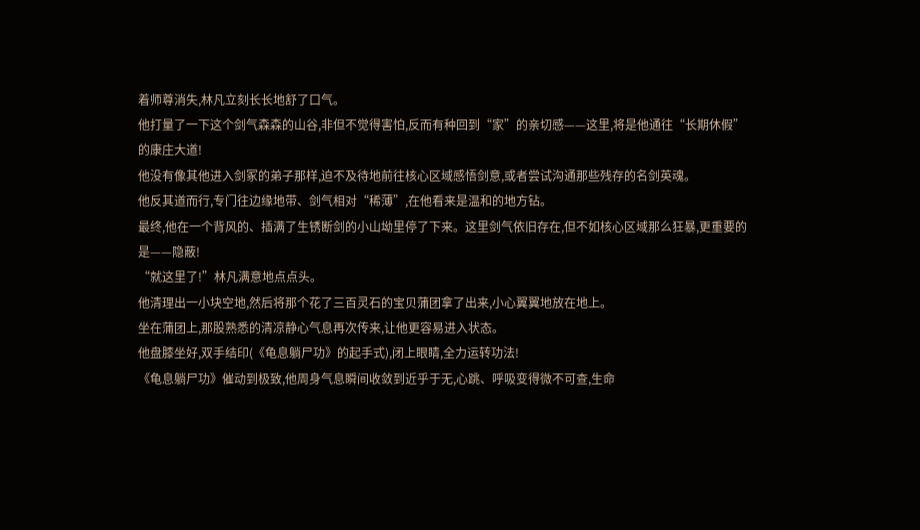着师尊消失,林凡立刻长长地舒了口气。
他打量了一下这个剑气森森的山谷,非但不觉得害怕,反而有种回到“家”的亲切感——这里,将是他通往“长期休假”的康庄大道!
他没有像其他进入剑冢的弟子那样,迫不及待地前往核心区域感悟剑意,或者尝试沟通那些残存的名剑英魂。
他反其道而行,专门往边缘地带、剑气相对“稀薄”,在他看来是温和的地方钻。
最终,他在一个背风的、插满了生锈断剑的小山坳里停了下来。这里剑气依旧存在,但不如核心区域那么狂暴,更重要的是——隐蔽!
“就这里了!”林凡满意地点点头。
他清理出一小块空地,然后将那个花了三百灵石的宝贝蒲团拿了出来,小心翼翼地放在地上。
坐在蒲团上,那股熟悉的清凉静心气息再次传来,让他更容易进入状态。
他盘膝坐好,双手结印(《龟息躺尸功》的起手式),闭上眼睛,全力运转功法!
《龟息躺尸功》催动到极致,他周身气息瞬间收敛到近乎于无,心跳、呼吸变得微不可查,生命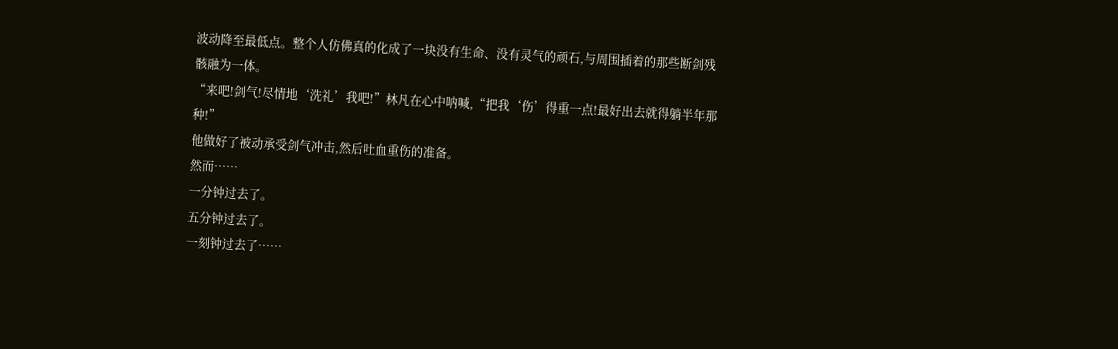波动降至最低点。整个人仿佛真的化成了一块没有生命、没有灵气的顽石,与周围插着的那些断剑残骸融为一体。
“来吧!剑气!尽情地‘洗礼’我吧!”林凡在心中呐喊,“把我‘伤’得重一点!最好出去就得躺半年那种!”
他做好了被动承受剑气冲击,然后吐血重伤的准备。
然而……
一分钟过去了。
五分钟过去了。
一刻钟过去了……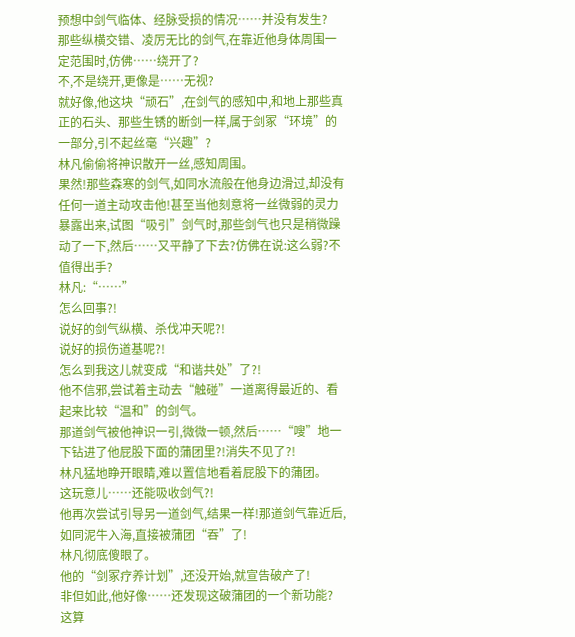预想中剑气临体、经脉受损的情况……并没有发生?
那些纵横交错、凌厉无比的剑气,在靠近他身体周围一定范围时,仿佛……绕开了?
不,不是绕开,更像是……无视?
就好像,他这块“顽石”,在剑气的感知中,和地上那些真正的石头、那些生锈的断剑一样,属于剑冢“环境”的一部分,引不起丝毫“兴趣”?
林凡偷偷将神识散开一丝,感知周围。
果然!那些森寒的剑气,如同水流般在他身边滑过,却没有任何一道主动攻击他!甚至当他刻意将一丝微弱的灵力暴露出来,试图“吸引”剑气时,那些剑气也只是稍微躁动了一下,然后……又平静了下去?仿佛在说:这么弱?不值得出手?
林凡:“……”
怎么回事?!
说好的剑气纵横、杀伐冲天呢?!
说好的损伤道基呢?!
怎么到我这儿就变成“和谐共处”了?!
他不信邪,尝试着主动去“触碰”一道离得最近的、看起来比较“温和”的剑气。
那道剑气被他神识一引,微微一顿,然后……“嗖”地一下钻进了他屁股下面的蒲团里?!消失不见了?!
林凡猛地睁开眼睛,难以置信地看着屁股下的蒲团。
这玩意儿……还能吸收剑气?!
他再次尝试引导另一道剑气,结果一样!那道剑气靠近后,如同泥牛入海,直接被蒲团“吞”了!
林凡彻底傻眼了。
他的“剑冢疗养计划”,还没开始,就宣告破产了!
非但如此,他好像……还发现这破蒲团的一个新功能?
这算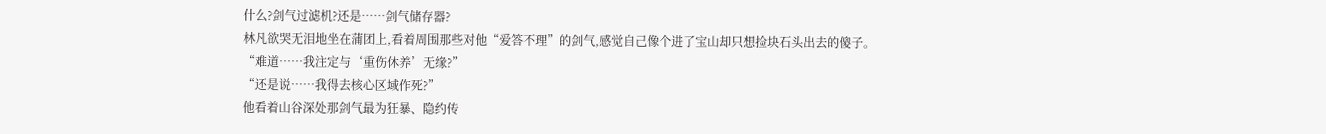什么?剑气过滤机?还是……剑气储存器?
林凡欲哭无泪地坐在蒲团上,看着周围那些对他“爱答不理”的剑气,感觉自己像个进了宝山却只想捡块石头出去的傻子。
“难道……我注定与‘重伤休养’无缘?”
“还是说……我得去核心区域作死?”
他看着山谷深处那剑气最为狂暴、隐约传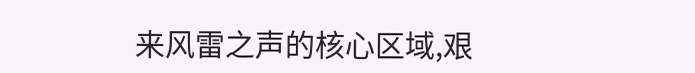来风雷之声的核心区域,艰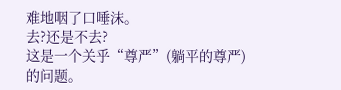难地咽了口唾沫。
去?还是不去?
这是一个关乎“尊严”(躺平的尊严)的问题。